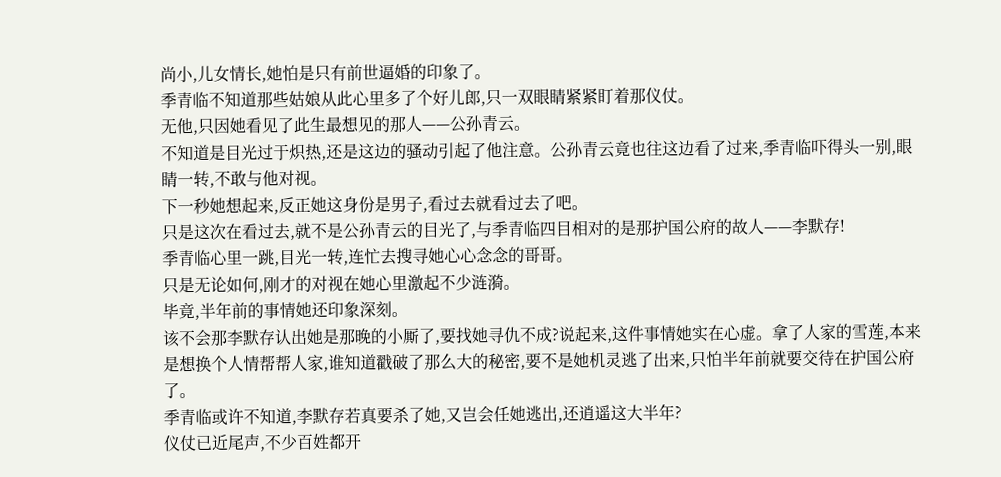尚小,儿女情长,她怕是只有前世逼婚的印象了。
季青临不知道那些姑娘从此心里多了个好儿郎,只一双眼睛紧紧盯着那仪仗。
无他,只因她看见了此生最想见的那人——公孙青云。
不知道是目光过于炽热,还是这边的骚动引起了他注意。公孙青云竟也往这边看了过来,季青临吓得头一别,眼睛一转,不敢与他对视。
下一秒她想起来,反正她这身份是男子,看过去就看过去了吧。
只是这次在看过去,就不是公孙青云的目光了,与季青临四目相对的是那护国公府的故人——李默存!
季青临心里一跳,目光一转,连忙去搜寻她心心念念的哥哥。
只是无论如何,刚才的对视在她心里激起不少涟漪。
毕竟,半年前的事情她还印象深刻。
该不会那李默存认出她是那晚的小厮了,要找她寻仇不成?说起来,这件事情她实在心虚。拿了人家的雪莲,本来是想换个人情帮帮人家,谁知道戳破了那么大的秘密,要不是她机灵逃了出来,只怕半年前就要交待在护国公府了。
季青临或许不知道,李默存若真要杀了她,又岂会任她逃出,还逍遥这大半年?
仪仗已近尾声,不少百姓都开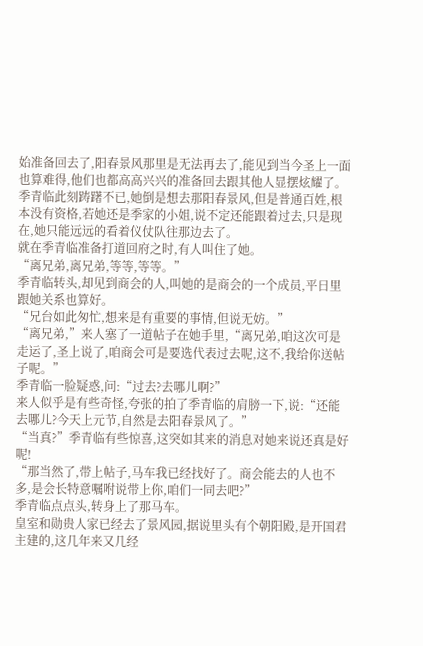始准备回去了,阳春景风那里是无法再去了,能见到当今圣上一面也算难得,他们也都高高兴兴的准备回去跟其他人显摆炫耀了。
季青临此刻踌躇不已,她倒是想去那阳春景风,但是普通百姓,根本没有资格,若她还是季家的小姐,说不定还能跟着过去,只是现在,她只能远远的看着仪仗队往那边去了。
就在季青临准备打道回府之时,有人叫住了她。
“离兄弟,离兄弟,等等,等等。”
季青临转头,却见到商会的人,叫她的是商会的一个成员,平日里跟她关系也算好。
“兄台如此匆忙,想来是有重要的事情,但说无妨。”
“离兄弟,”来人塞了一道帖子在她手里,“离兄弟,咱这次可是走运了,圣上说了,咱商会可是要选代表过去呢,这不,我给你送帖子呢。”
季青临一脸疑惑,问:“过去?去哪儿啊?”
来人似乎是有些奇怪,夸张的拍了季青临的肩膀一下,说:“还能去哪儿?今天上元节,自然是去阳春景风了。”
“当真?”季青临有些惊喜,这突如其来的消息对她来说还真是好呢!
“那当然了,带上帖子,马车我已经找好了。商会能去的人也不多,是会长特意嘱咐说带上你,咱们一同去吧?”
季青临点点头,转身上了那马车。
皇室和勋贵人家已经去了景风园,据说里头有个朝阳殿,是开国君主建的,这几年来又几经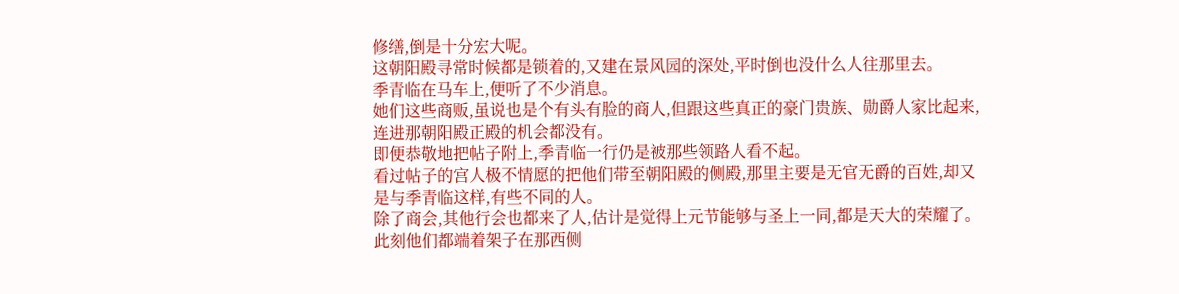修缮,倒是十分宏大呢。
这朝阳殿寻常时候都是锁着的,又建在景风园的深处,平时倒也没什么人往那里去。
季青临在马车上,便听了不少消息。
她们这些商贩,虽说也是个有头有脸的商人,但跟这些真正的豪门贵族、勋爵人家比起来,连进那朝阳殿正殿的机会都没有。
即便恭敬地把帖子附上,季青临一行仍是被那些领路人看不起。
看过帖子的宫人极不情愿的把他们带至朝阳殿的侧殿,那里主要是无官无爵的百姓,却又是与季青临这样,有些不同的人。
除了商会,其他行会也都来了人,估计是觉得上元节能够与圣上一同,都是天大的荣耀了。此刻他们都端着架子在那西侧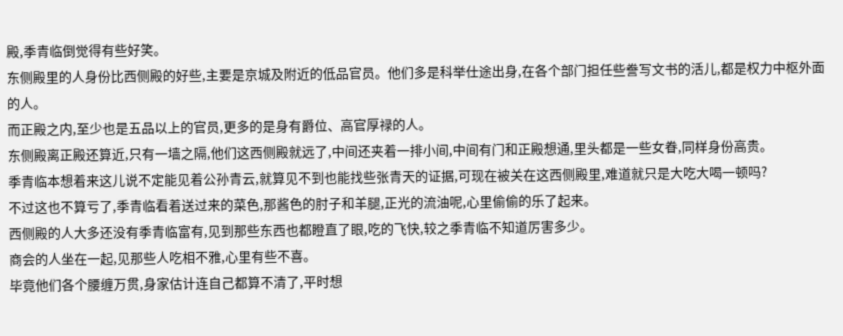殿,季青临倒觉得有些好笑。
东侧殿里的人身份比西侧殿的好些,主要是京城及附近的低品官员。他们多是科举仕途出身,在各个部门担任些誊写文书的活儿,都是权力中枢外面的人。
而正殿之内,至少也是五品以上的官员,更多的是身有爵位、高官厚禄的人。
东侧殿离正殿还算近,只有一墙之隔,他们这西侧殿就远了,中间还夹着一排小间,中间有门和正殿想通,里头都是一些女眷,同样身份高贵。
季青临本想着来这儿说不定能见着公孙青云,就算见不到也能找些张青天的证据,可现在被关在这西侧殿里,难道就只是大吃大喝一顿吗?
不过这也不算亏了,季青临看着送过来的菜色,那酱色的肘子和羊腿,正光的流油呢,心里偷偷的乐了起来。
西侧殿的人大多还没有季青临富有,见到那些东西也都瞪直了眼,吃的飞快,较之季青临不知道厉害多少。
商会的人坐在一起,见那些人吃相不雅,心里有些不喜。
毕竟他们各个腰缠万贯,身家估计连自己都算不清了,平时想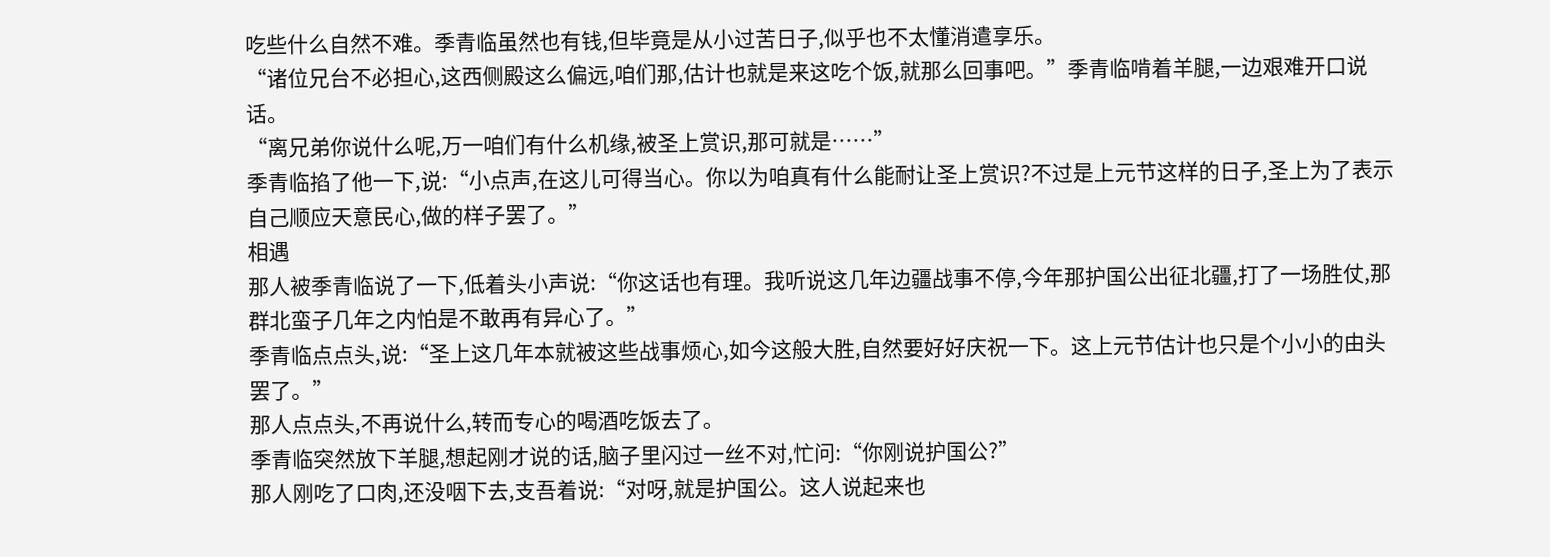吃些什么自然不难。季青临虽然也有钱,但毕竟是从小过苦日子,似乎也不太懂消遣享乐。
“诸位兄台不必担心,这西侧殿这么偏远,咱们那,估计也就是来这吃个饭,就那么回事吧。”季青临啃着羊腿,一边艰难开口说话。
“离兄弟你说什么呢,万一咱们有什么机缘,被圣上赏识,那可就是……”
季青临掐了他一下,说:“小点声,在这儿可得当心。你以为咱真有什么能耐让圣上赏识?不过是上元节这样的日子,圣上为了表示自己顺应天意民心,做的样子罢了。”
相遇
那人被季青临说了一下,低着头小声说:“你这话也有理。我听说这几年边疆战事不停,今年那护国公出征北疆,打了一场胜仗,那群北蛮子几年之内怕是不敢再有异心了。”
季青临点点头,说:“圣上这几年本就被这些战事烦心,如今这般大胜,自然要好好庆祝一下。这上元节估计也只是个小小的由头罢了。”
那人点点头,不再说什么,转而专心的喝酒吃饭去了。
季青临突然放下羊腿,想起刚才说的话,脑子里闪过一丝不对,忙问:“你刚说护国公?”
那人刚吃了口肉,还没咽下去,支吾着说:“对呀,就是护国公。这人说起来也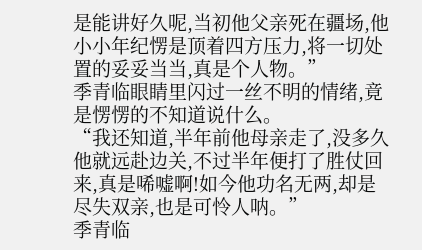是能讲好久呢,当初他父亲死在疆场,他小小年纪愣是顶着四方压力,将一切处置的妥妥当当,真是个人物。”
季青临眼睛里闪过一丝不明的情绪,竟是愣愣的不知道说什么。
“我还知道,半年前他母亲走了,没多久他就远赴边关,不过半年便打了胜仗回来,真是唏嘘啊!如今他功名无两,却是尽失双亲,也是可怜人呐。”
季青临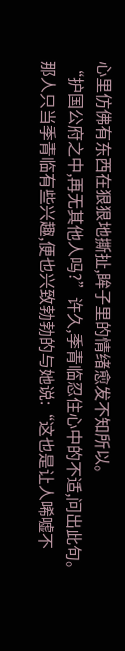心里仿佛有东西在狠狠地撕扯,眸子里的情绪愈发不知所以。
“护国公府之中,再无其他人吗?”许久,季青临忍住心中的不适,问出此句。
那人只当季青临有些兴趣,便也兴致勃勃的与她说:“这也是让人唏嘘不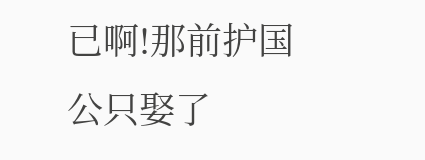已啊!那前护国公只娶了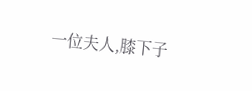一位夫人,膝下子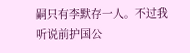嗣只有李默存一人。不过我听说前护国公